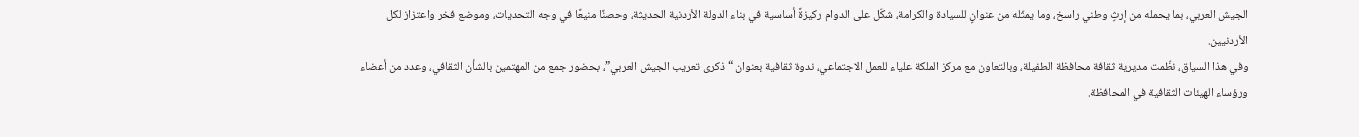الجيش العربي، بما يحمله من إرثٍ وطني راسخ، وما يمثّله من عنوانٍ للسيادة والكرامة، شكّل على الدوام ركيزةً أساسية في بناء الدولة الأردنية الحديثة، وحصنًا منيعًا في وجه التحديات، وموضع فخر واعتزاز لكل الأردنيين.
وفي هذا السياق، نظّمت مديرية ثقافة محافظة الطفيلة، وبالتعاون مع مركز الملكة علياء للعمل الاجتماعي، ندوة ثقافية بعنوان “ذكرى تعريب الجيش العربي”، بحضور جمع من المهتمين بالشأن الثقافي، وعدد من أعضاء ورؤساء الهيئات الثقافية في المحافظة.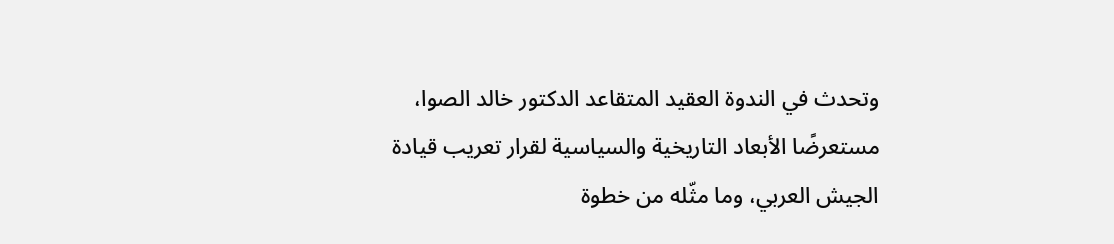وتحدث في الندوة العقيد المتقاعد الدكتور خالد الصوا، مستعرضًا الأبعاد التاريخية والسياسية لقرار تعريب قيادة الجيش العربي، وما مثّله من خطوة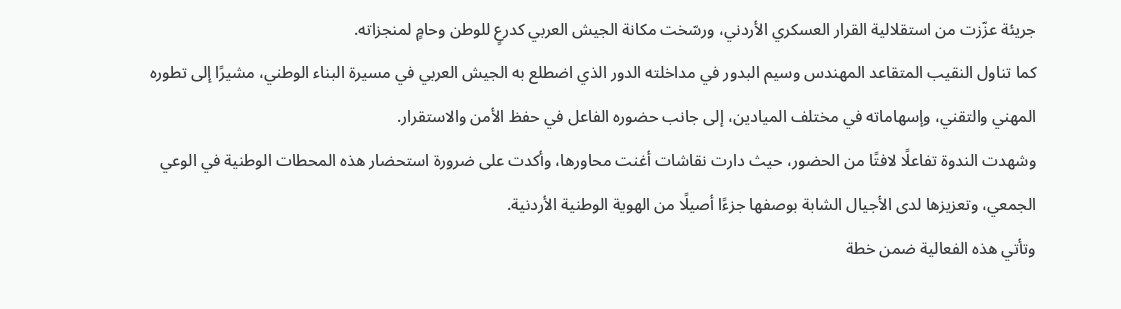جريئة عزّزت من استقلالية القرار العسكري الأردني، ورسّخت مكانة الجيش العربي كدرعٍ للوطن وحامٍ لمنجزاته.
كما تناول النقيب المتقاعد المهندس وسيم البدور في مداخلته الدور الذي اضطلع به الجيش العربي في مسيرة البناء الوطني، مشيرًا إلى تطوره المهني والتقني، وإسهاماته في مختلف الميادين، إلى جانب حضوره الفاعل في حفظ الأمن والاستقرار.
وشهدت الندوة تفاعلًا لافتًا من الحضور، حيث دارت نقاشات أغنت محاورها، وأكدت على ضرورة استحضار هذه المحطات الوطنية في الوعي الجمعي، وتعزيزها لدى الأجيال الشابة بوصفها جزءًا أصيلًا من الهوية الوطنية الأردنية.
وتأتي هذه الفعالية ضمن خطة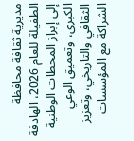مديرية ثقافة محافظة الطفيلة للعام 2026، الهادفة إلى إبراز المحطات الوطنية الكبرى، وتعميق الوعي الثقافي والتاريخي، وتعزيز الشراكة مع المؤسسات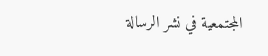المجتمعية في نشر الرسالة